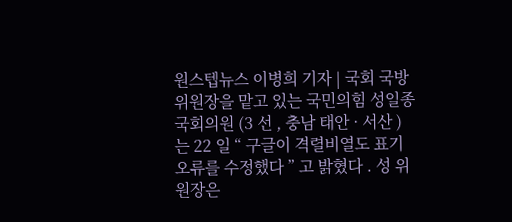원스텝뉴스 이병희 기자 | 국회 국방위원장을 맡고 있는 국민의힘 성일종 국회의원 (3 선 , 충남 태안 · 서산 ) 는 22 일 “ 구글이 격렬비열도 표기 오류를 수정했다 ” 고 밝혔다 . 성 위원장은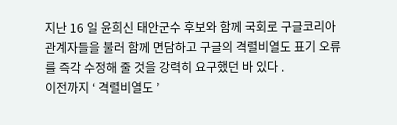지난 16 일 윤희신 태안군수 후보와 함께 국회로 구글코리아 관계자들을 불러 함께 면담하고 구글의 격렬비열도 표기 오류를 즉각 수정해 줄 것을 강력히 요구했던 바 있다 .
이전까지 ‘ 격렬비열도 ’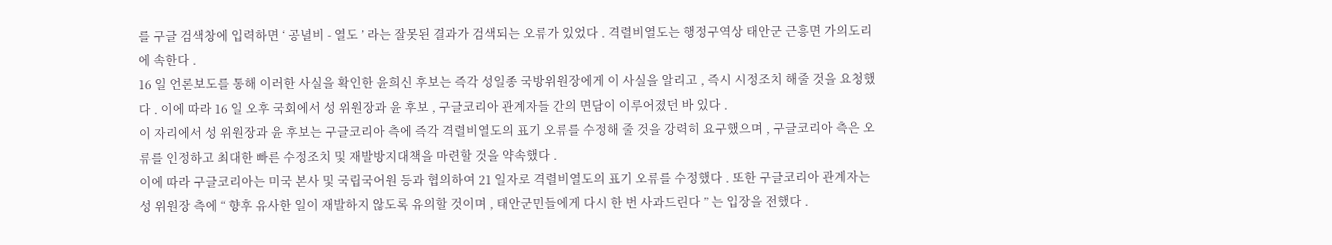를 구글 검색창에 입력하면 ‘ 공녈비 - 열도 ’ 라는 잘못된 결과가 검색되는 오류가 있었다 . 격렬비열도는 행정구역상 태안군 근흥면 가의도리에 속한다 .
16 일 언론보도를 통해 이러한 사실을 확인한 윤희신 후보는 즉각 성일종 국방위원장에게 이 사실을 알리고 , 즉시 시정조치 해줄 것을 요청했다 . 이에 따라 16 일 오후 국회에서 성 위원장과 윤 후보 , 구글코리아 관계자들 간의 면담이 이루어졌던 바 있다 .
이 자리에서 성 위원장과 윤 후보는 구글코리아 측에 즉각 격렬비열도의 표기 오류를 수정해 줄 것을 강력히 요구했으며 , 구글코리아 측은 오류를 인정하고 최대한 빠른 수정조치 및 재발방지대책을 마련할 것을 약속했다 .
이에 따라 구글코리아는 미국 본사 및 국립국어원 등과 협의하여 21 일자로 격렬비열도의 표기 오류를 수정했다 . 또한 구글코리아 관계자는 성 위원장 측에 “ 향후 유사한 일이 재발하지 않도록 유의할 것이며 , 태안군민들에게 다시 한 번 사과드린다 ” 는 입장을 전했다 .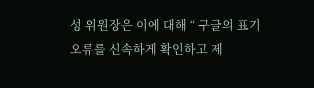성 위원장은 이에 대해 “ 구글의 표기오류를 신속하게 확인하고 제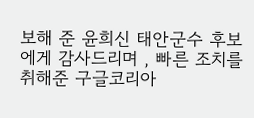보해 준 윤희신 태안군수 후보에게 감사드리며 , 빠른 조치를 취해준 구글코리아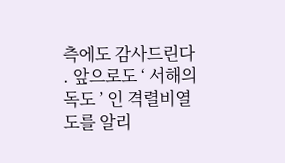측에도 감사드린다 . 앞으로도 ‘ 서해의 독도 ’ 인 격렬비열도를 알리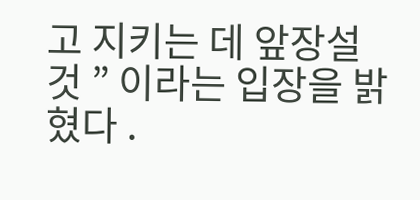고 지키는 데 앞장설 것 ” 이라는 입장을 밝혔다 .